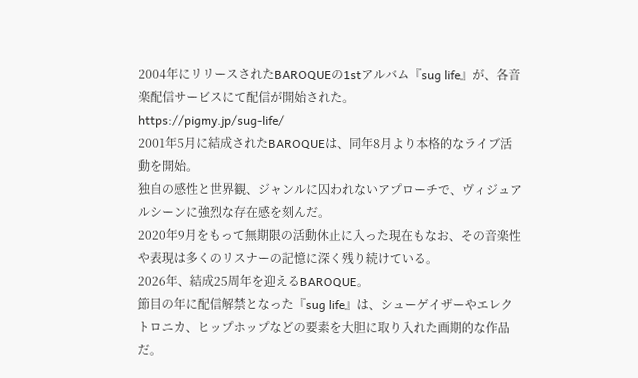2004年にリリースされたBAROQUEの1stアルバム『sug life』が、各音楽配信サービスにて配信が開始された。
https://pigmy.jp/sug-life/
2001年5月に結成されたBAROQUEは、同年8月より本格的なライブ活動を開始。
独自の感性と世界観、ジャンルに囚われないアプローチで、ヴィジュアルシーンに強烈な存在感を刻んだ。
2020年9月をもって無期限の活動休止に入った現在もなお、その音楽性や表現は多くのリスナーの記憶に深く残り続けている。
2026年、結成25周年を迎えるBAROQUE。
節目の年に配信解禁となった『sug life』は、シューゲイザーやエレクトロニカ、ヒップホップなどの要素を大胆に取り入れた画期的な作品だ。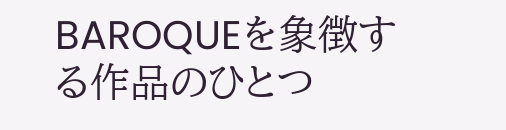BAROQUEを象徴する作品のひとつ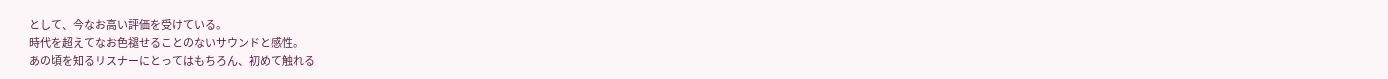として、今なお高い評価を受けている。
時代を超えてなお色褪せることのないサウンドと感性。
あの頃を知るリスナーにとってはもちろん、初めて触れる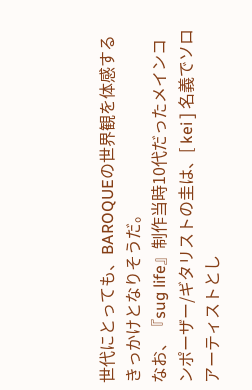世代にとっても、BAROQUEの世界観を体感するきっかけとなりそうだ。
なお、『sug life』制作当時10代だったメインコンポーザー/ギタリストの圭は、[ kei ] 名義でソロアーティストとし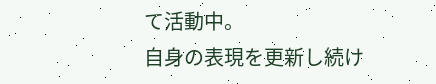て活動中。
自身の表現を更新し続け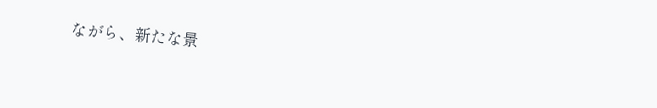ながら、新たな景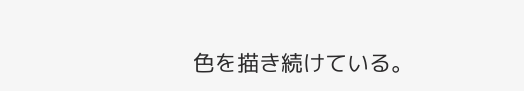色を描き続けている。